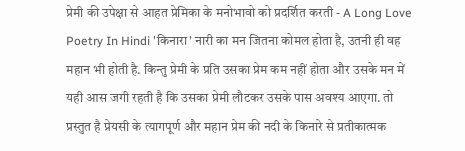प्रेमी की उपेक्षा से आहत प्रेमिका के मनोभावो को प्रदर्शित करती - A Long Love Poetry In Hindi 'किनारा' नारी का मन जितना कोमल होता है, उतनी ही वह महान भी होती है. किन्तु प्रेमी के प्रति उसका प्रेम कम नहीं होता और उसके मन में यही आस जगी रहती है कि उसका प्रेमी लौटकर उसके पास अवश्य आएगा. तो प्रस्तुत है प्रेयसी के त्यागपूर्ण और महान प्रेम की नदी के किनारे से प्रतीकात्मक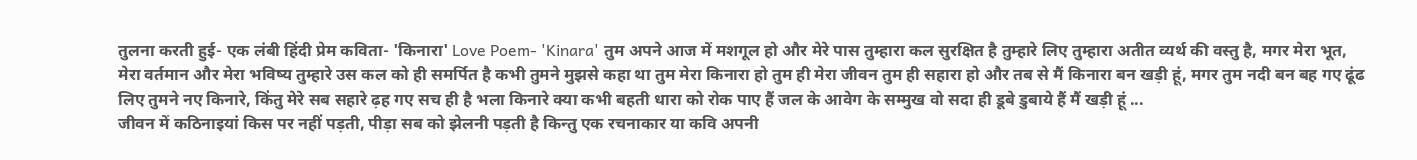तुलना करती हुई- एक लंबी हिंदी प्रेम कविता- 'किनारा' Love Poem- 'Kinara' तुम अपने आज में मशगूल हो और मेरे पास तुम्हारा कल सुरक्षित है तुम्हारे लिए तुम्हारा अतीत व्यर्थ की वस्तु है, मगर मेरा भूत, मेरा वर्तमान और मेरा भविष्य तुम्हारे उस कल को ही समर्पित है कभी तुमने मुझसे कहा था तुम मेरा किनारा हो तुम ही मेरा जीवन तुम ही सहारा हो और तब से मैं किनारा बन खड़ी हूं, मगर तुम नदी बन बह गए ढूंढ लिए तुमने नए किनारे, किंतु मेरे सब सहारे ढ़ह गए सच ही है भला किनारे क्या कभी बहती धारा को रोक पाए हैं जल के आवेग के सम्मुख वो सदा ही डूबे डुबाये हैं मैं खड़ी हूं ...
जीवन में कठिनाइयां किस पर नहीं पड़ती, पीड़ा सब को झेलनी पड़ती है किन्तु एक रचनाकार या कवि अपनी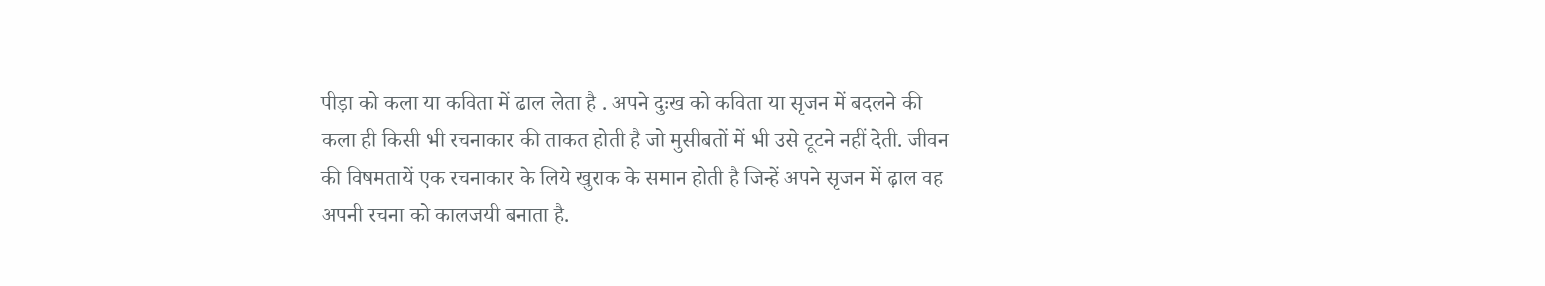पीड़ा को कला या कविता में ढाल लेता है . अपने दुःख को कविता या सृजन में बदलने की कला ही किसी भी रचनाकार की ताकत होती है जो मुसीबतों में भी उसे टूटने नहीं देती. जीवन की विषमतायें एक रचनाकार के लिये खुराक के समान होती है जिन्हें अपने सृजन में ढ़ाल वह अपनी रचना को कालजयी बनाता है.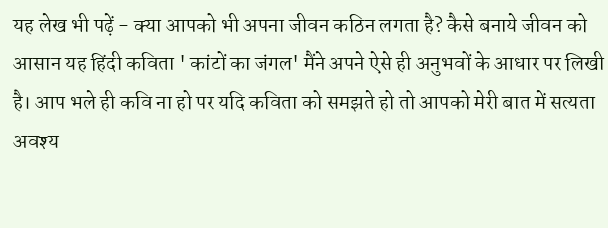यह लेख भी पढ़ें - क्या आपको भी अपना जीवन कठिन लगता है? कैसे बनाये जीवन को आसान यह हिंदी कविता ' कांटों का जंगल' मैंने अपने ऐसे ही अनुभवों के आधार पर लिखी है। आप भले ही कवि ना हो पर यदि कविता को समझते हो तो आपको मेरी बात में सत्यता अवश्य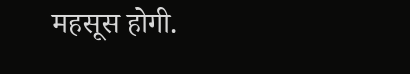महसूस होगी.